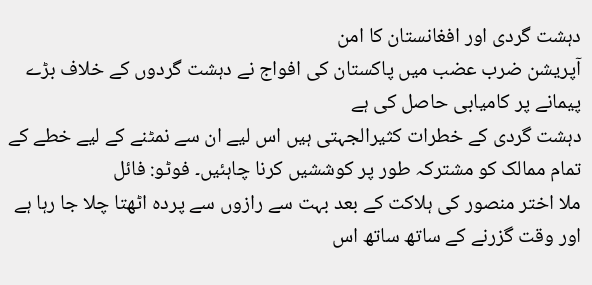دہشت گردی اور افغانستان کا امن
آپریشن ضرب عضب میں پاکستان کی افواج نے دہشت گردوں کے خلاف بڑے پیمانے پر کامیابی حاصل کی ہے
دہشت گردی کے خطرات کثیرالجہتی ہیں اس لیے ان سے نمٹنے کے لیے خطے کے تمام ممالک کو مشترکہ طور پر کوششیں کرنا چاہئیں۔ فوٹو: فائل
ملا اختر منصور کی ہلاکت کے بعد بہت سے رازوں سے پردہ اٹھتا چلا جا رہا ہے اور وقت گزرنے کے ساتھ ساتھ اس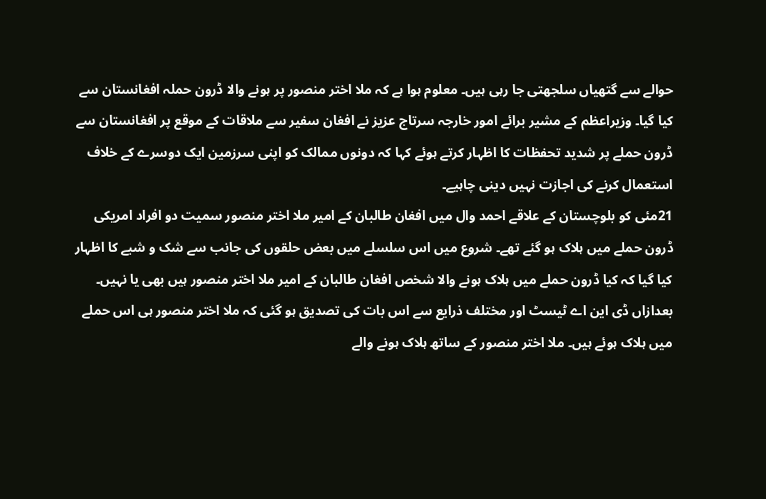حوالے سے گتھیاں سلجھتی جا رہی ہیں۔ معلوم ہوا ہے کہ ملا اختر منصور پر ہونے والا ڈرون حملہ افغانستان سے کیا گیا۔ وزیراعظم کے مشیر برائے امور خارجہ سرتاج عزیز نے افغان سفیر سے ملاقات کے موقع پر افغانستان سے ڈرون حملے پر شدید تحفظات کا اظہار کرتے ہوئے کہا کہ دونوں ممالک کو اپنی سرزمین ایک دوسرے کے خلاف استعمال کرنے کی اجازت نہیں دینی چاہیے۔
21مئی کو بلوچستان کے علاقے احمد وال میں افغان طالبان کے امیر ملا اختر منصور سمیت دو افراد امریکی ڈرون حملے میں ہلاک ہو گئے تھے۔ شروع میں اس سلسلے میں بعض حلقوں کی جانب سے شک و شبے کا اظہار کیا گیا کہ کیا ڈرون حملے میں ہلاک ہونے والا شخص افغان طالبان کے امیر ملا اختر منصور ہیں بھی یا نہیں۔ بعدازاں ڈی این اے ٹیسٹ اور مختلف ذرایع سے اس بات کی تصدیق ہو گئی کہ ملا اختر منصور ہی اس حملے میں ہلاک ہوئے ہیں۔ ملا اختر منصور کے ساتھ ہلاک ہونے والے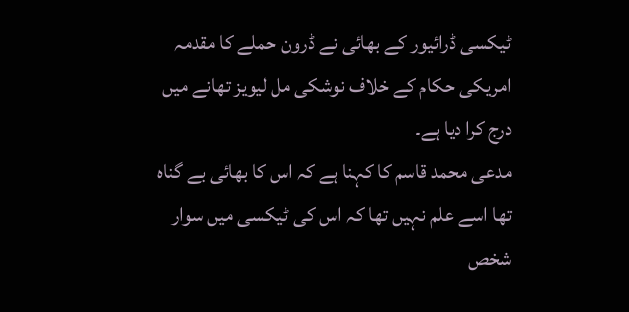ٹیکسی ڈرائیور کے بھائی نے ڈرون حملے کا مقدمہ امریکی حکام کے خلاف نوشکی مل لیویز تھانے میں درج کرا دیا ہے۔
مدعی محمد قاسم کا کہنا ہے کہ اس کا بھائی بے گناہ تھا اسے علم نہیں تھا کہ اس کی ٹیکسی میں سوار شخص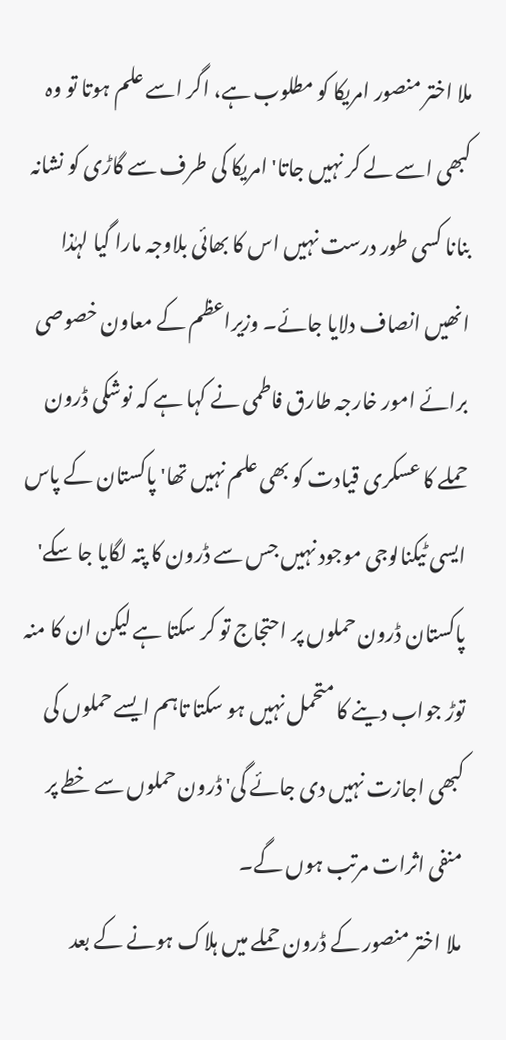ملا اختر منصور امریکا کو مطلوب ہے، اگر اسے علم ہوتا تو وہ کبھی اسے لے کر نہیں جاتا' امریکا کی طرف سے گاڑی کو نشانہ بنانا کسی طور درست نہیں اس کا بھائی بلاوجہ مارا گیا لہٰذا انھیں انصاف دلایا جائے۔ وزیراعظم کے معاون خصوصی برائے امور خارجہ طارق فاطمی نے کہا ہے کہ نوشکی ڈرون حملے کا عسکری قیادت کو بھی علم نہیں تھا' پاکستان کے پاس ایسی ٹیکنالوجی موجود نہیں جس سے ڈرون کا پتہ لگایا جا سکے' پاکستان ڈرون حملوں پر احتجاج تو کر سکتا ہے لیکن ان کا منہ توڑ جواب دینے کا متحمل نہیں ہو سکتا تاہم ایسے حملوں کی کبھی اجازت نہیں دی جائے گی' ڈرون حملوں سے خطے پر منفی اثرات مرتب ہوں گے۔
ملا اختر منصور کے ڈرون حملے میں ہلاک ہونے کے بعد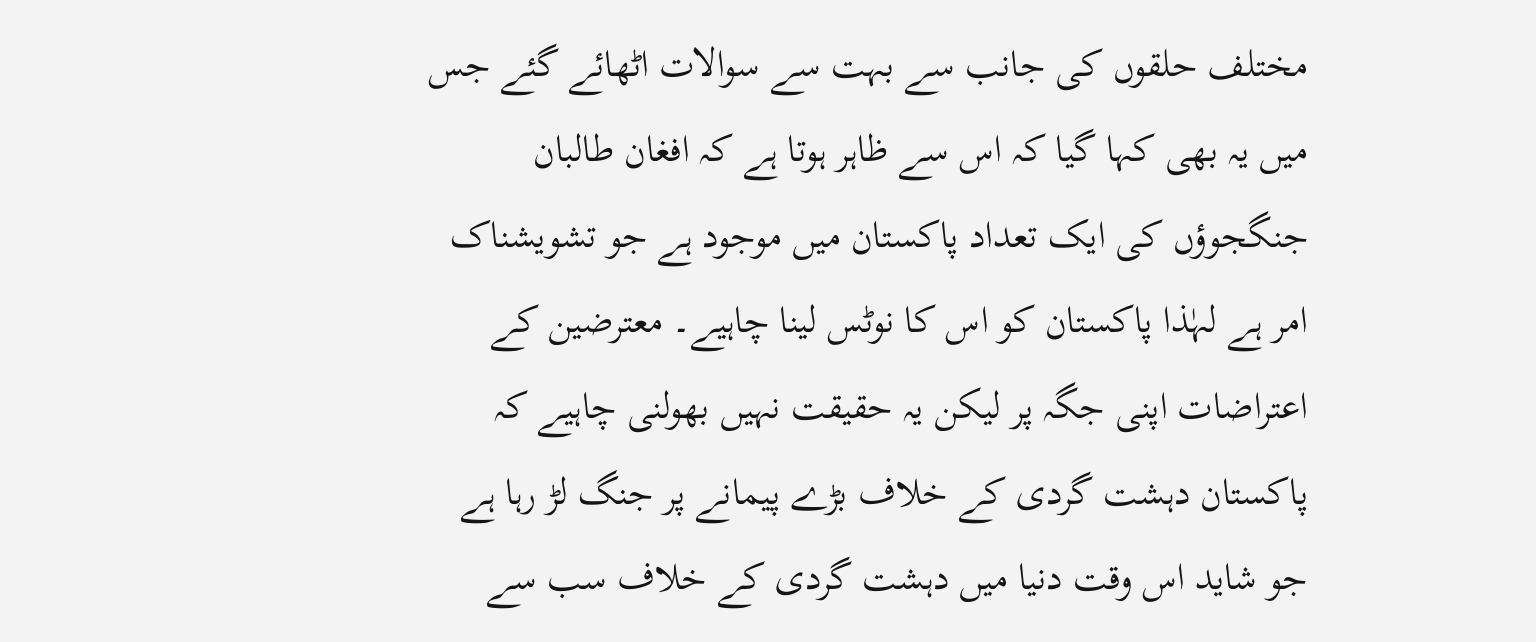مختلف حلقوں کی جانب سے بہت سے سوالات اٹھائے گئے جس میں یہ بھی کہا گیا کہ اس سے ظاہر ہوتا ہے کہ افغان طالبان جنگجوؤں کی ایک تعداد پاکستان میں موجود ہے جو تشویشناک امر ہے لہٰذا پاکستان کو اس کا نوٹس لینا چاہیے۔ معترضین کے اعتراضات اپنی جگہ پر لیکن یہ حقیقت نہیں بھولنی چاہیے کہ پاکستان دہشت گردی کے خلاف بڑے پیمانے پر جنگ لڑ رہا ہے جو شاید اس وقت دنیا میں دہشت گردی کے خلاف سب سے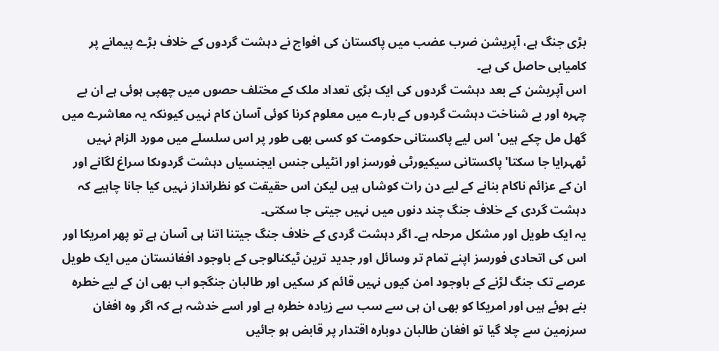بڑی جنگ ہے، آپریشن ضرب عضب میں پاکستان کی افواج نے دہشت گردوں کے خلاف بڑے پیمانے پر کامیابی حاصل کی ہے۔
اس آپریشن کے بعد دہشت گردوں کی ایک بڑی تعداد ملک کے مختلف حصوں میں چھپی ہوئی ہے ان بے چہرہ اور بے شناخت دہشت گردوں کے بارے میں معلوم کرنا کوئی آسان کام نہیں کیونکہ یہ معاشرے میں گھل مل چکے ہیں' اس لیے پاکستانی حکومت کو کسی بھی طور پر اس سلسلے میں مورد الزام نہیں ٹھہرایا جا سکتا' پاکستانی سیکیورٹی فورسز اور انٹیلی جنس ایجنسیاں دہشت گردوںکا سراغ لگانے اور ان کے عزائم ناکام بنانے کے لیے دن رات کوشاں ہیں لیکن اس حقیقت کو نظرانداز نہیں کیا جانا چاہیے کہ دہشت گردی کے خلاف جنگ چند دنوں میں نہیں جیتی جا سکتی۔
یہ ایک طویل اور مشکل مرحلہ ہے۔ اگر دہشت گردی کے خلاف جنگ جیتنا اتنا ہی آسان ہے تو پھر امریکا اور اس کی اتحادی فورسز اپنے تمام تر وسائل اور جدید ترین ٹیکنالوجی کے باوجود افغانستان میں ایک طویل عرصے تک جنگ لڑنے کے باوجود امن کیوں نہیں قائم کر سکیں اور طالبان جنگجو اب بھی ان کے لیے خطرہ بنے ہوئے ہیں اور امریکا کو بھی ان ہی سے سب سے زیادہ خطرہ ہے اور اسے خدشہ ہے کہ اگر وہ افغان سرزمین سے چلا گیا تو افغان طالبان دوبارہ اقتدار پر قابض ہو جائیں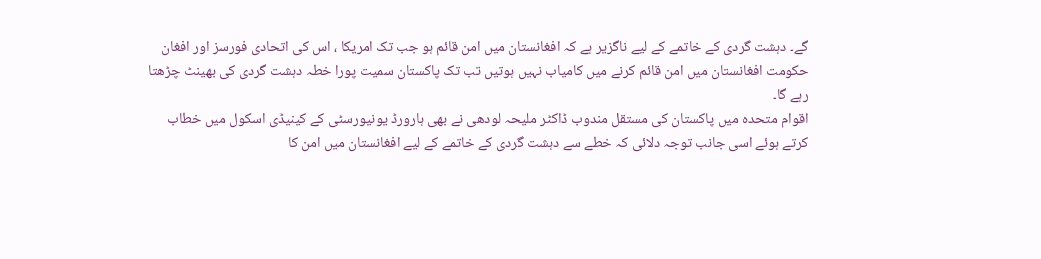گے۔ دہشت گردی کے خاتمے کے لیے ناگزیر ہے کہ افغانستان میں امن قائم ہو جب تک امریکا ، اس کی اتحادی فورسز اور افغان حکومت افغانستان میں امن قائم کرنے میں کامیاب نہیں ہوتیں تب تک پاکستان سمیت پورا خطہ دہشت گردی کی بھینٹ چڑھتا رہے گا۔
اقوام متحدہ میں پاکستان کی مستقل مندوب ڈاکٹر ملیحہ لودھی نے بھی ہارورڈ یونیورسٹی کے کینیڈی اسکول میں خطاب کرتے ہوئے اسی جانب توجہ دلائی کہ خطے سے دہشت گردی کے خاتمے کے لیے افغانستان میں امن کا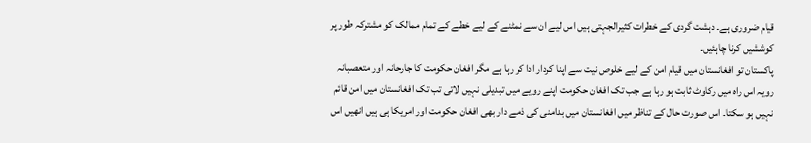قیام ضروری ہے۔ دہشت گردی کے خطرات کثیرالجہتی ہیں اس لیے ان سے نمٹنے کے لیے خطے کے تمام ممالک کو مشترکہ طور پر کوششیں کرنا چاہئیں۔
پاکستان تو افغانستان میں قیام امن کے لیے خلوص نیت سے اپنا کردار ادا کر رہا ہے مگر افغان حکومت کا جارحانہ اور متعصبانہ رویہ اس راہ میں رکاوٹ ثابت ہو رہا ہے جب تک افغان حکومت اپنے رویے میں تبدیلی نہیں لاتی تب تک افغانستان میں امن قائم نہیں ہو سکتا۔ اس صورت حال کے تناظر میں افغانستان میں بدامنی کی ذمے دار بھی افغان حکومت اور امریکا ہی ہیں انھیں اس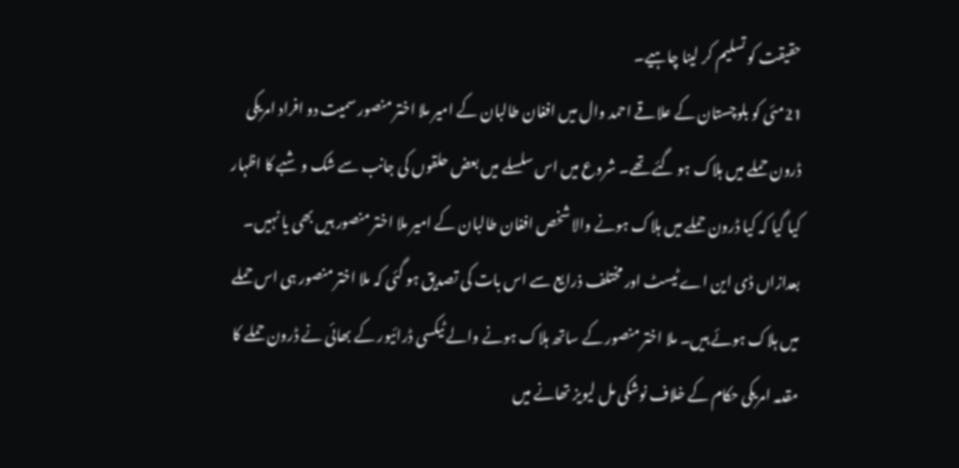حقیقت کو تسلیم کر لینا چاہیے۔
21مئی کو بلوچستان کے علاقے احمد وال میں افغان طالبان کے امیر ملا اختر منصور سمیت دو افراد امریکی ڈرون حملے میں ہلاک ہو گئے تھے۔ شروع میں اس سلسلے میں بعض حلقوں کی جانب سے شک و شبے کا اظہار کیا گیا کہ کیا ڈرون حملے میں ہلاک ہونے والا شخص افغان طالبان کے امیر ملا اختر منصور ہیں بھی یا نہیں۔ بعدازاں ڈی این اے ٹیسٹ اور مختلف ذرایع سے اس بات کی تصدیق ہو گئی کہ ملا اختر منصور ہی اس حملے میں ہلاک ہوئے ہیں۔ ملا اختر منصور کے ساتھ ہلاک ہونے والے ٹیکسی ڈرائیور کے بھائی نے ڈرون حملے کا مقدمہ امریکی حکام کے خلاف نوشکی مل لیویز تھانے میں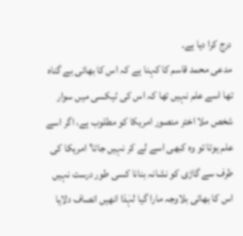درج کرا دیا ہے۔
مدعی محمد قاسم کا کہنا ہے کہ اس کا بھائی بے گناہ تھا اسے علم نہیں تھا کہ اس کی ٹیکسی میں سوار شخص ملا اختر منصور امریکا کو مطلوب ہے، اگر اسے علم ہوتا تو وہ کبھی اسے لے کر نہیں جاتا' امریکا کی طرف سے گاڑی کو نشانہ بنانا کسی طور درست نہیں اس کا بھائی بلاوجہ مارا گیا لہٰذا انھیں انصاف دلایا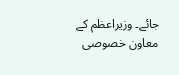جائے۔ وزیراعظم کے معاون خصوصی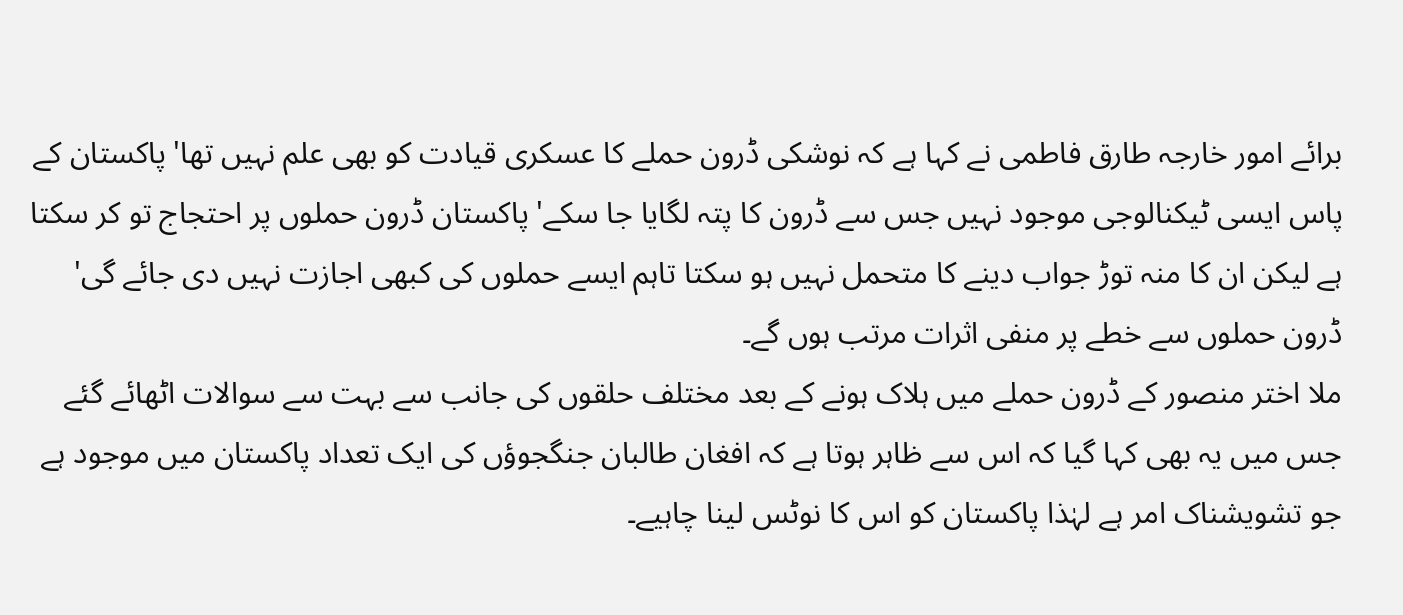برائے امور خارجہ طارق فاطمی نے کہا ہے کہ نوشکی ڈرون حملے کا عسکری قیادت کو بھی علم نہیں تھا' پاکستان کے پاس ایسی ٹیکنالوجی موجود نہیں جس سے ڈرون کا پتہ لگایا جا سکے' پاکستان ڈرون حملوں پر احتجاج تو کر سکتا ہے لیکن ان کا منہ توڑ جواب دینے کا متحمل نہیں ہو سکتا تاہم ایسے حملوں کی کبھی اجازت نہیں دی جائے گی' ڈرون حملوں سے خطے پر منفی اثرات مرتب ہوں گے۔
ملا اختر منصور کے ڈرون حملے میں ہلاک ہونے کے بعد مختلف حلقوں کی جانب سے بہت سے سوالات اٹھائے گئے جس میں یہ بھی کہا گیا کہ اس سے ظاہر ہوتا ہے کہ افغان طالبان جنگجوؤں کی ایک تعداد پاکستان میں موجود ہے جو تشویشناک امر ہے لہٰذا پاکستان کو اس کا نوٹس لینا چاہیے۔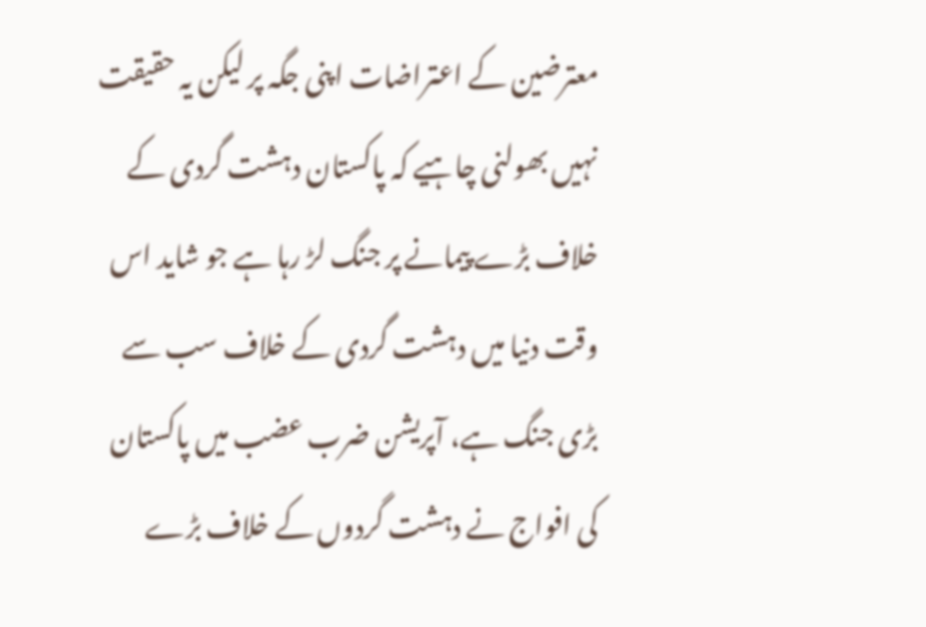معترضین کے اعتراضات اپنی جگہ پر لیکن یہ حقیقت نہیں بھولنی چاہیے کہ پاکستان دہشت گردی کے خلاف بڑے پیمانے پر جنگ لڑ رہا ہے جو شاید اس وقت دنیا میں دہشت گردی کے خلاف سب سے بڑی جنگ ہے، آپریشن ضرب عضب میں پاکستان کی افواج نے دہشت گردوں کے خلاف بڑے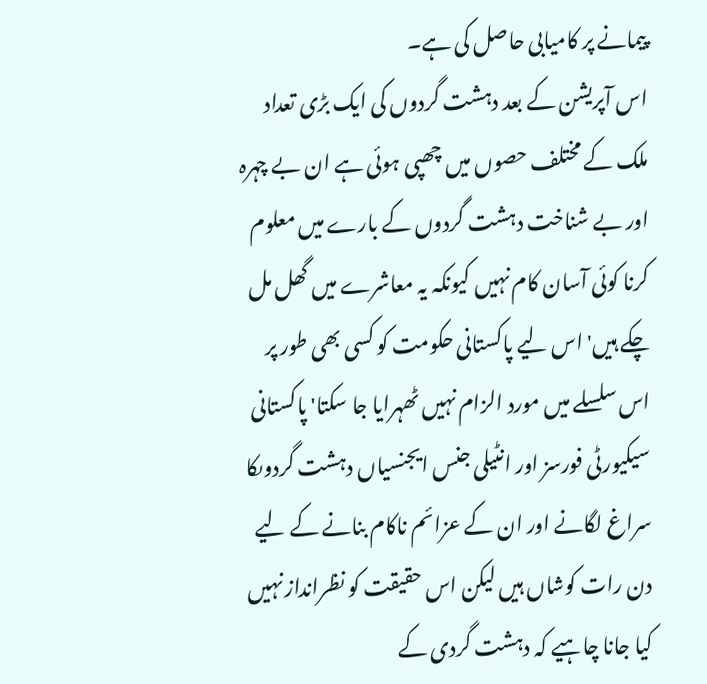پیمانے پر کامیابی حاصل کی ہے۔
اس آپریشن کے بعد دہشت گردوں کی ایک بڑی تعداد ملک کے مختلف حصوں میں چھپی ہوئی ہے ان بے چہرہ اور بے شناخت دہشت گردوں کے بارے میں معلوم کرنا کوئی آسان کام نہیں کیونکہ یہ معاشرے میں گھل مل چکے ہیں' اس لیے پاکستانی حکومت کو کسی بھی طور پر اس سلسلے میں مورد الزام نہیں ٹھہرایا جا سکتا' پاکستانی سیکیورٹی فورسز اور انٹیلی جنس ایجنسیاں دہشت گردوںکا سراغ لگانے اور ان کے عزائم ناکام بنانے کے لیے دن رات کوشاں ہیں لیکن اس حقیقت کو نظرانداز نہیں کیا جانا چاہیے کہ دہشت گردی کے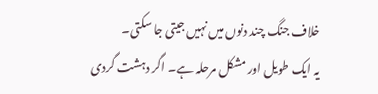خلاف جنگ چند دنوں میں نہیں جیتی جا سکتی۔
یہ ایک طویل اور مشکل مرحلہ ہے۔ اگر دہشت گردی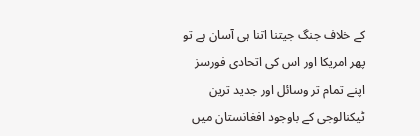کے خلاف جنگ جیتنا اتنا ہی آسان ہے تو پھر امریکا اور اس کی اتحادی فورسز اپنے تمام تر وسائل اور جدید ترین ٹیکنالوجی کے باوجود افغانستان میں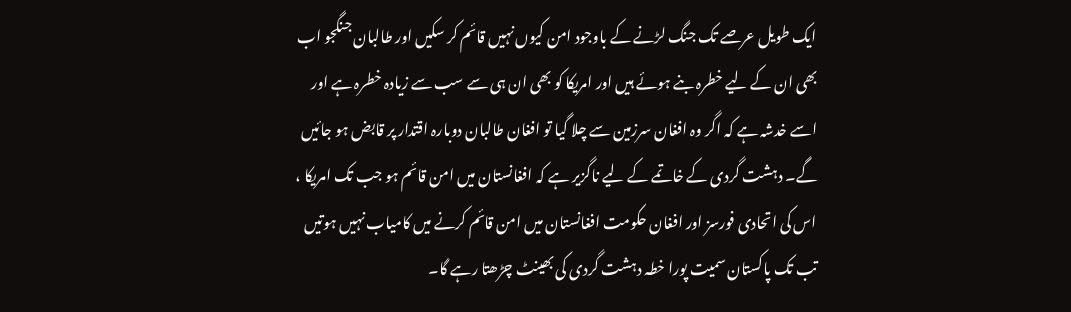ایک طویل عرصے تک جنگ لڑنے کے باوجود امن کیوں نہیں قائم کر سکیں اور طالبان جنگجو اب بھی ان کے لیے خطرہ بنے ہوئے ہیں اور امریکا کو بھی ان ہی سے سب سے زیادہ خطرہ ہے اور اسے خدشہ ہے کہ اگر وہ افغان سرزمین سے چلا گیا تو افغان طالبان دوبارہ اقتدار پر قابض ہو جائیں گے۔ دہشت گردی کے خاتمے کے لیے ناگزیر ہے کہ افغانستان میں امن قائم ہو جب تک امریکا ، اس کی اتحادی فورسز اور افغان حکومت افغانستان میں امن قائم کرنے میں کامیاب نہیں ہوتیں تب تک پاکستان سمیت پورا خطہ دہشت گردی کی بھینٹ چڑھتا رہے گا۔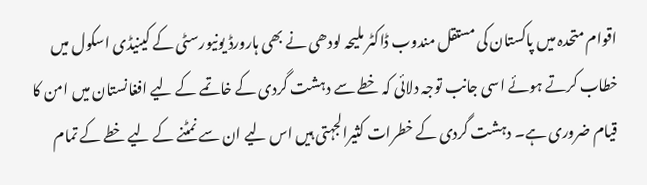اقوام متحدہ میں پاکستان کی مستقل مندوب ڈاکٹر ملیحہ لودھی نے بھی ہارورڈ یونیورسٹی کے کینیڈی اسکول میں خطاب کرتے ہوئے اسی جانب توجہ دلائی کہ خطے سے دہشت گردی کے خاتمے کے لیے افغانستان میں امن کا قیام ضروری ہے۔ دہشت گردی کے خطرات کثیرالجہتی ہیں اس لیے ان سے نمٹنے کے لیے خطے کے تمام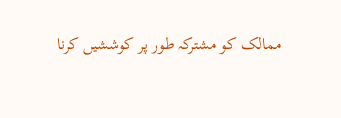ممالک کو مشترکہ طور پر کوششیں کرنا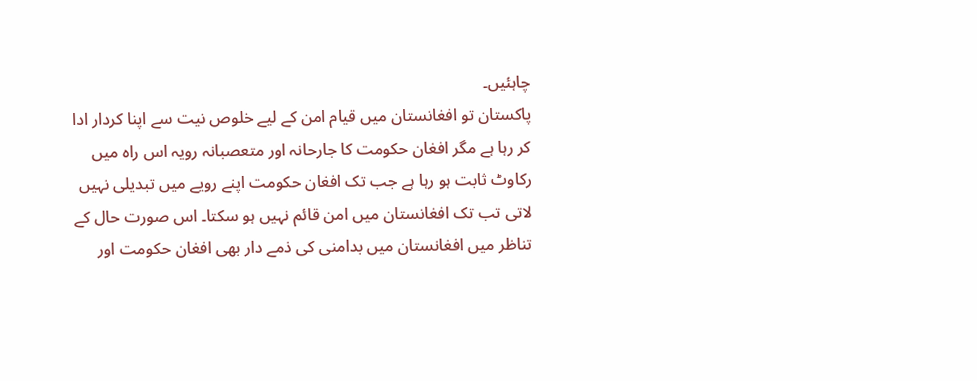چاہئیں۔
پاکستان تو افغانستان میں قیام امن کے لیے خلوص نیت سے اپنا کردار ادا کر رہا ہے مگر افغان حکومت کا جارحانہ اور متعصبانہ رویہ اس راہ میں رکاوٹ ثابت ہو رہا ہے جب تک افغان حکومت اپنے رویے میں تبدیلی نہیں لاتی تب تک افغانستان میں امن قائم نہیں ہو سکتا۔ اس صورت حال کے تناظر میں افغانستان میں بدامنی کی ذمے دار بھی افغان حکومت اور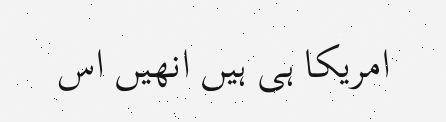امریکا ہی ہیں انھیں اس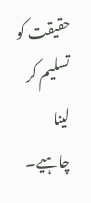حقیقت کو تسلیم کر لینا چاہیے۔